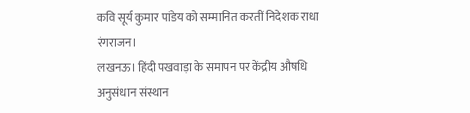कवि सूर्य कुमार पांडेय को सम्मानित करतीं निदेशक राधा रंगराजन।
लखनऊ। हिंदी पखवाड़ा के समापन पर केंद्रीय औषधि अनुसंधान संस्थान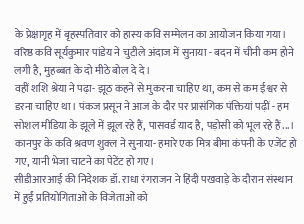के प्रेक्षागृह में बृहस्पतिवार को हास्य कवि सम्मेलन का आयोजन किया गया। वरिष्ठ कवि सूर्यकुमार पांडेय ने चुटीले अंदाज में सुनाया - बदन में चीनी कम होने लगी है, मुहब्बत के दो मीठे बोल दे दे।
वहीं शशि श्रेया ने पढ़ा- झूठ कहने से मुकरना चाहिए था, कम से कम ईश्वर से डरना चाहिए था। पंकज प्रसून ने आज के दौर पर प्रासंगिक पंक्तियां पढ़ीं - हम सोशल मीडिया के झूले में झूल रहे हैं, पासवर्ड याद है, पड़ोसी को भूल रहे हैं...। कानपुर के कवि श्रवण शुक्ल ने सुनाया- हमारे एक मित्र बीमा कंपनी के एजेंट हो गए, यानी भेजा चाटने का पेटेंट हो गए।
सीडीआरआई की निदेशक डॉ. राधा रंगराजन ने हिंदी पखवाड़े के दौरान संस्थान में हुईं प्रतियोगिताओं के विजेताओं को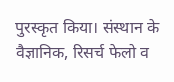पुरस्कृत किया। संस्थान के वैज्ञानिक, रिसर्च फेलो व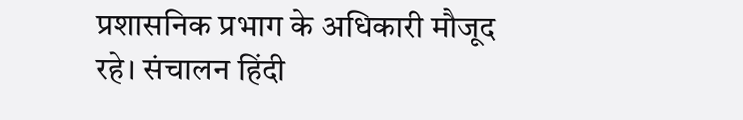प्रशासनिक प्रभाग के अधिकारी मौजूद रहे। संचालन हिंदी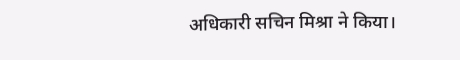अधिकारी सचिन मिश्रा ने किया।